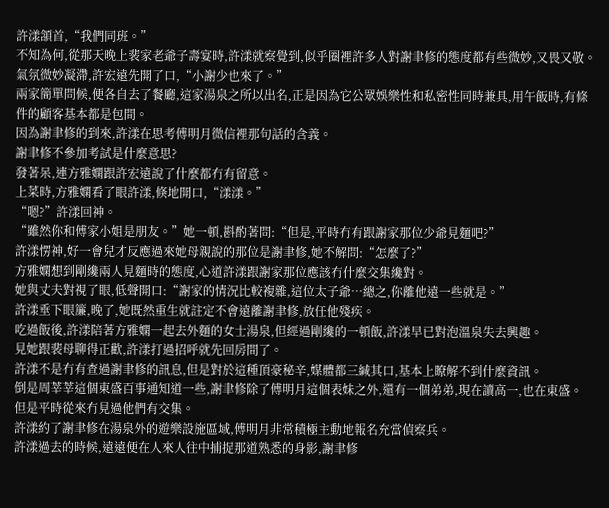許漾頷首,“我們同班。”
不知為何,從那天晚上裴家老爺子壽宴時,許漾就察覺到,似乎圈裡許多人對謝聿修的態度都有些微妙,又畏又敬。
氣氛微妙凝滯,許宏遠先開了口,“小謝少也來了。”
兩家簡單問候,便各自去了餐廳,這家湯泉之所以出名,正是因為它公眾娛樂性和私密性同時兼具,用午飯時,有條件的顧客基本都是包間。
因為謝聿修的到來,許漾在思考傅明月微信裡那句話的含義。
謝聿修不參加考試是什麼意思?
發著呆,連方雅嫻跟許宏遠說了什麼都冇有留意。
上菜時,方雅嫻看了眼許漾,倏地開口,“漾漾。”
“嗯?”許漾回神。
“雖然你和傅家小姐是朋友。”她一頓,斟酌著問:“但是,平時冇有跟謝家那位少爺見麵吧?”
許漾愣神,好一會兒才反應過來她母親說的那位是謝聿修,她不解問:“怎麼了?”
方雅嫻想到剛纔兩人見麵時的態度,心道許漾跟謝家那位應該冇什麼交集纔對。
她與丈夫對視了眼,低聲開口:“謝家的情況比較複雜,這位太子爺…總之,你離他遠一些就是。”
許漾垂下眼簾,晚了,她既然重生就註定不會遠離謝聿修,放任他殘疾。
吃過飯後,許漾陪著方雅嫻一起去外麵的女士湯泉,但經過剛纔的一頓飯,許漾早已對泡溫泉失去興趣。
見她跟裴母聊得正歡,許漾打過招呼就先回房間了。
許漾不是冇有查過謝聿修的訊息,但是對於這種頂豪秘辛,媒體都三緘其口,基本上瞭解不到什麼資訊。
倒是周莘莘這個東盛百事通知道一些,謝聿修除了傅明月這個表妹之外,還有一個弟弟,現在讀高一,也在東盛。
但是平時從來冇見過他們有交集。
許漾約了謝聿修在湯泉外的遊樂設施區域,傅明月非常積極主動地報名充當偵察兵。
許漾過去的時候,遠遠便在人來人往中捕捉那道熟悉的身影,謝聿修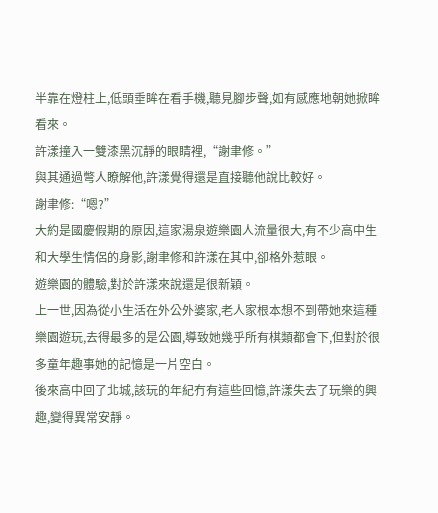半靠在燈柱上,低頭垂眸在看手機,聽見腳步聲,如有感應地朝她掀眸看來。
許漾撞入一雙漆黑沉靜的眼睛裡,“謝聿修。”
與其通過彆人瞭解他,許漾覺得還是直接聽他說比較好。
謝聿修:“嗯?”
大約是國慶假期的原因,這家湯泉遊樂園人流量很大,有不少高中生和大學生情侶的身影,謝聿修和許漾在其中,卻格外惹眼。
遊樂園的體驗,對於許漾來說還是很新穎。
上一世,因為從小生活在外公外婆家,老人家根本想不到帶她來這種樂園遊玩,去得最多的是公園,導致她幾乎所有棋類都會下,但對於很多童年趣事她的記憶是一片空白。
後來高中回了北城,該玩的年紀冇有這些回憶,許漾失去了玩樂的興趣,變得異常安靜。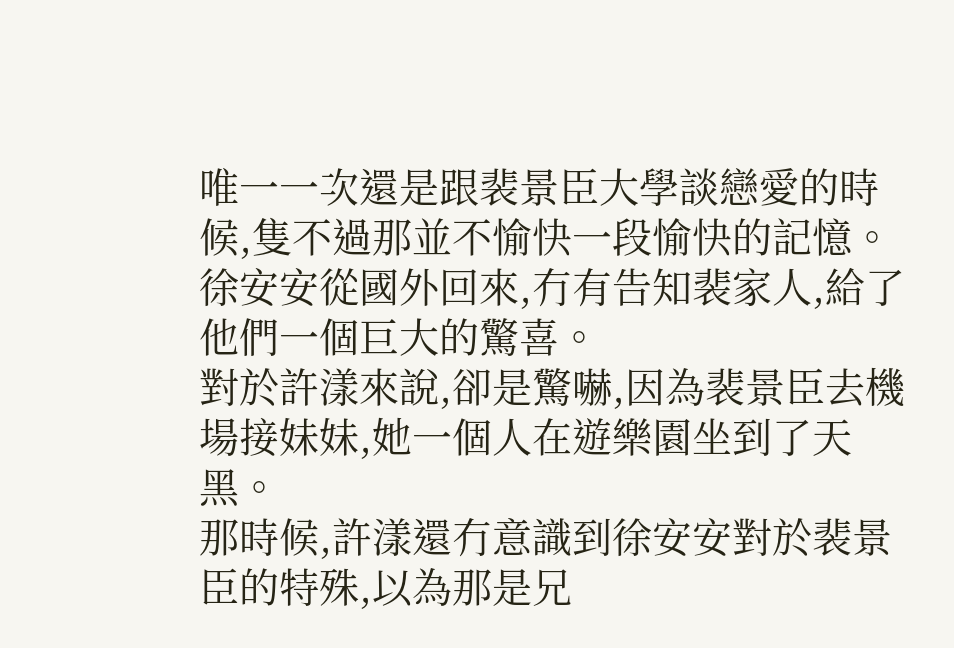唯一一次還是跟裴景臣大學談戀愛的時候,隻不過那並不愉快一段愉快的記憶。
徐安安從國外回來,冇有告知裴家人,給了他們一個巨大的驚喜。
對於許漾來說,卻是驚嚇,因為裴景臣去機場接妹妹,她一個人在遊樂園坐到了天黑。
那時候,許漾還冇意識到徐安安對於裴景臣的特殊,以為那是兄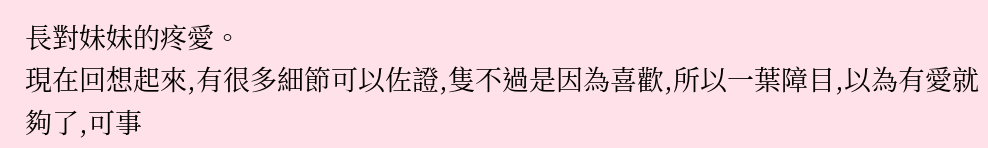長對妹妹的疼愛。
現在回想起來,有很多細節可以佐證,隻不過是因為喜歡,所以一葉障目,以為有愛就夠了,可事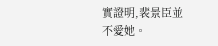實證明,裴景臣並不愛她。